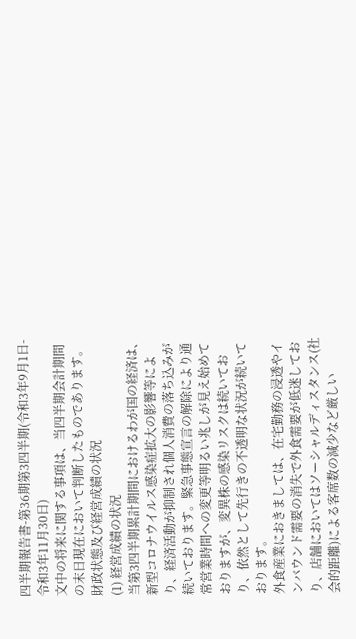四半期報告書-第36期第3四半期(令和3年9月1日-令和3年11月30日)
文中の将来に関する事項は、当四半期会計期間の末日現在において判断したものであります。
財政状態及び経営成績の状況
(1) 経営成績の状況
当第3四半期累計期間におけるわが国の経済は、新型コロナウイルス感染症拡大の影響等により、経済活動が抑制され個人消費の落ち込みが続いております。緊急事態宣言の解除により通常営業時間への変更等明るい兆しが見え始めておりますが、変異株の感染リスクは続いており、依然として先行きの不透明な状況が続いております。
外食産業におきましては、在宅勤務の浸透やインバウンド需要の消失で外食需要が低迷しており、店舗においてはソーシャルディスタンス(社会的距離)による客席数の減少など厳しい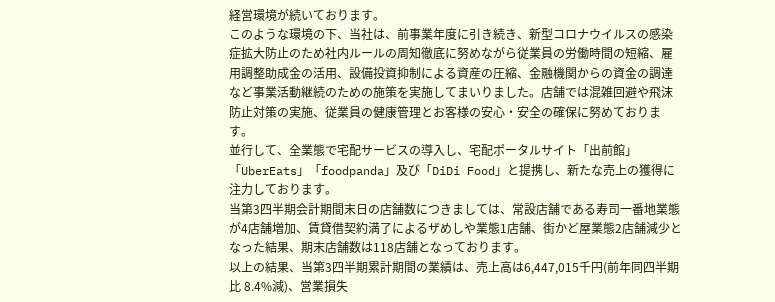経営環境が続いております。
このような環境の下、当社は、前事業年度に引き続き、新型コロナウイルスの感染症拡大防止のため社内ルールの周知徹底に努めながら従業員の労働時間の短縮、雇用調整助成金の活用、設備投資抑制による資産の圧縮、金融機関からの資金の調達など事業活動継続のための施策を実施してまいりました。店舗では混雑回避や飛沫防止対策の実施、従業員の健康管理とお客様の安心・安全の確保に努めております。
並行して、全業態で宅配サービスの導入し、宅配ポータルサイト「出前館」「UberEats」「foodpanda」及び「DiDi Food」と提携し、新たな売上の獲得に注力しております。
当第3四半期会計期間末日の店舗数につきましては、常設店舗である寿司一番地業態が4店舗増加、賃貸借契約満了によるザめしや業態1店舗、街かど屋業態2店舗減少となった結果、期末店舗数は118店舗となっております。
以上の結果、当第3四半期累計期間の業績は、売上高は6,447,015千円(前年同四半期比 8.4%減)、営業損失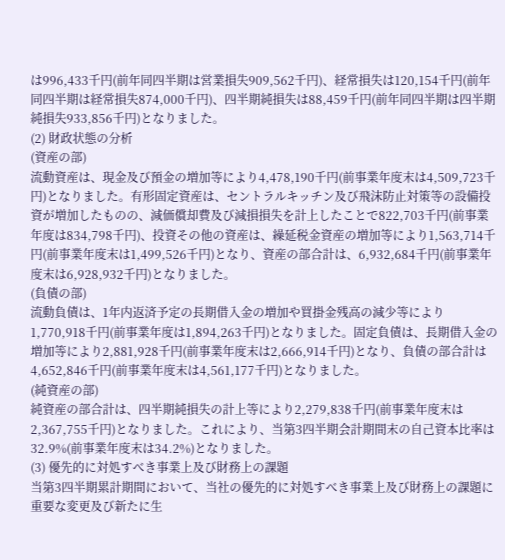は996,433千円(前年同四半期は営業損失909,562千円)、経常損失は120,154千円(前年同四半期は経常損失874,000千円)、四半期純損失は88,459千円(前年同四半期は四半期純損失933,856千円)となりました。
(2) 財政状態の分析
(資産の部)
流動資産は、現金及び預金の増加等により4,478,190千円(前事業年度末は4,509,723千円)となりました。有形固定資産は、セントラルキッチン及び飛沫防止対策等の設備投資が増加したものの、減価償却費及び減損損失を計上したことで822,703千円(前事業年度は834,798千円)、投資その他の資産は、繰延税金資産の増加等により1,563,714千円(前事業年度末は1,499,526千円)となり、資産の部合計は、6,932,684千円(前事業年度末は6,928,932千円)となりました。
(負債の部)
流動負債は、1年内返済予定の長期借入金の増加や買掛金残高の減少等により1,770,918千円(前事業年度は1,894,263千円)となりました。固定負債は、長期借入金の増加等により2,881,928千円(前事業年度末は2,666,914千円)となり、負債の部合計は4,652,846千円(前事業年度末は4,561,177千円)となりました。
(純資産の部)
純資産の部合計は、四半期純損失の計上等により2,279,838千円(前事業年度末は2,367,755千円)となりました。これにより、当第3四半期会計期間末の自己資本比率は32.9%(前事業年度末は34.2%)となりました。
(3) 優先的に対処すべき事業上及び財務上の課題
当第3四半期累計期間において、当社の優先的に対処すべき事業上及び財務上の課題に重要な変更及び新たに生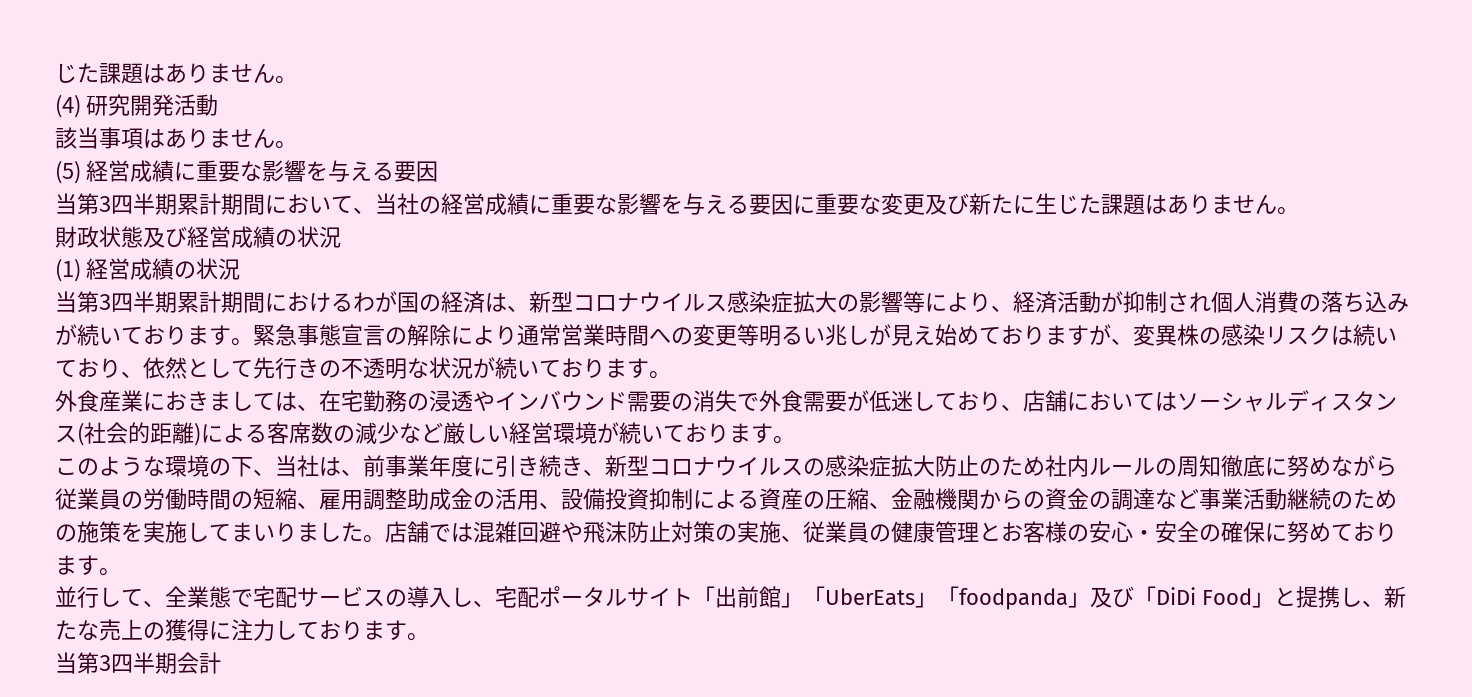じた課題はありません。
(4) 研究開発活動
該当事項はありません。
(5) 経営成績に重要な影響を与える要因
当第3四半期累計期間において、当社の経営成績に重要な影響を与える要因に重要な変更及び新たに生じた課題はありません。
財政状態及び経営成績の状況
(1) 経営成績の状況
当第3四半期累計期間におけるわが国の経済は、新型コロナウイルス感染症拡大の影響等により、経済活動が抑制され個人消費の落ち込みが続いております。緊急事態宣言の解除により通常営業時間への変更等明るい兆しが見え始めておりますが、変異株の感染リスクは続いており、依然として先行きの不透明な状況が続いております。
外食産業におきましては、在宅勤務の浸透やインバウンド需要の消失で外食需要が低迷しており、店舗においてはソーシャルディスタンス(社会的距離)による客席数の減少など厳しい経営環境が続いております。
このような環境の下、当社は、前事業年度に引き続き、新型コロナウイルスの感染症拡大防止のため社内ルールの周知徹底に努めながら従業員の労働時間の短縮、雇用調整助成金の活用、設備投資抑制による資産の圧縮、金融機関からの資金の調達など事業活動継続のための施策を実施してまいりました。店舗では混雑回避や飛沫防止対策の実施、従業員の健康管理とお客様の安心・安全の確保に努めております。
並行して、全業態で宅配サービスの導入し、宅配ポータルサイト「出前館」「UberEats」「foodpanda」及び「DiDi Food」と提携し、新たな売上の獲得に注力しております。
当第3四半期会計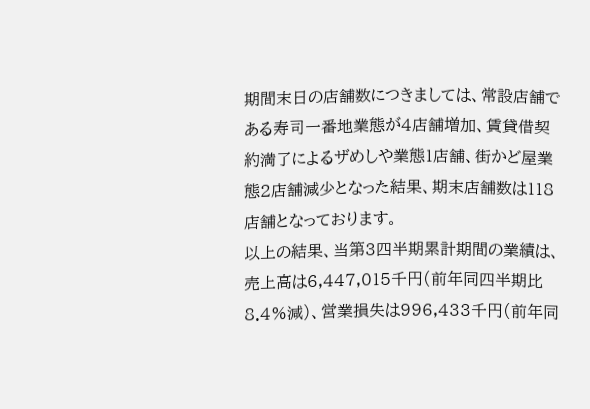期間末日の店舗数につきましては、常設店舗である寿司一番地業態が4店舗増加、賃貸借契約満了によるザめしや業態1店舗、街かど屋業態2店舗減少となった結果、期末店舗数は118店舗となっております。
以上の結果、当第3四半期累計期間の業績は、売上高は6,447,015千円(前年同四半期比 8.4%減)、営業損失は996,433千円(前年同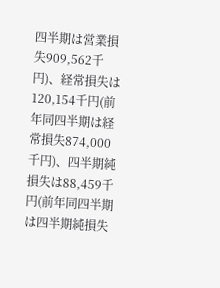四半期は営業損失909,562千円)、経常損失は120,154千円(前年同四半期は経常損失874,000千円)、四半期純損失は88,459千円(前年同四半期は四半期純損失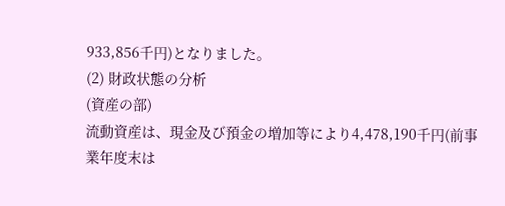933,856千円)となりました。
(2) 財政状態の分析
(資産の部)
流動資産は、現金及び預金の増加等により4,478,190千円(前事業年度末は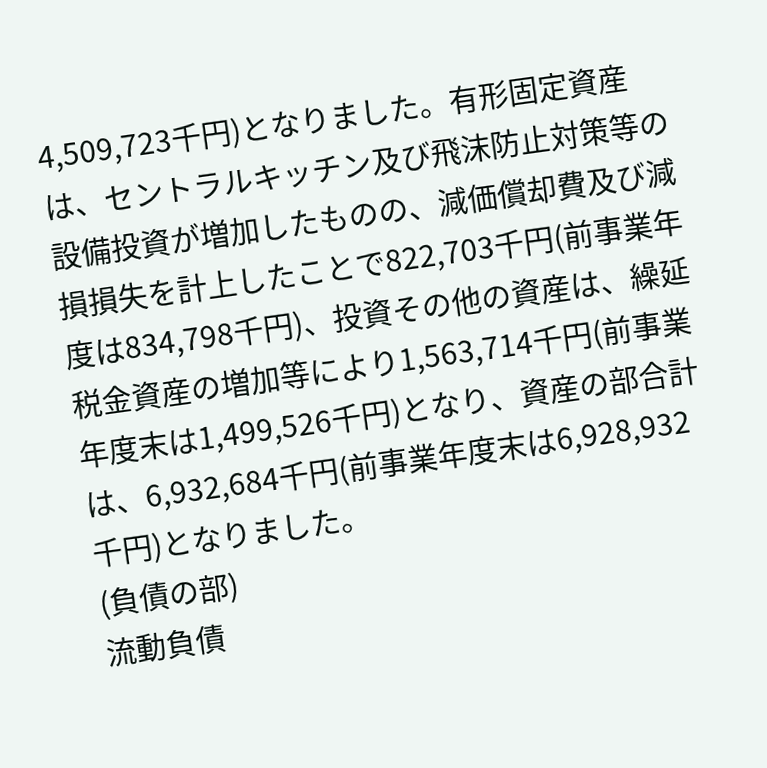4,509,723千円)となりました。有形固定資産は、セントラルキッチン及び飛沫防止対策等の設備投資が増加したものの、減価償却費及び減損損失を計上したことで822,703千円(前事業年度は834,798千円)、投資その他の資産は、繰延税金資産の増加等により1,563,714千円(前事業年度末は1,499,526千円)となり、資産の部合計は、6,932,684千円(前事業年度末は6,928,932千円)となりました。
(負債の部)
流動負債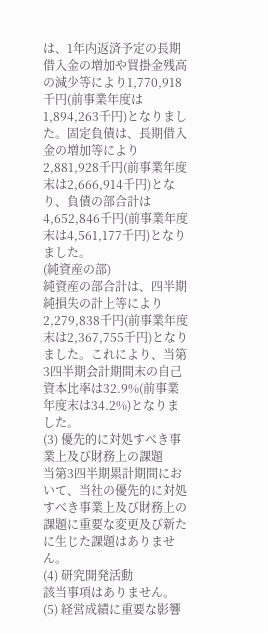は、1年内返済予定の長期借入金の増加や買掛金残高の減少等により1,770,918千円(前事業年度は1,894,263千円)となりました。固定負債は、長期借入金の増加等により2,881,928千円(前事業年度末は2,666,914千円)となり、負債の部合計は4,652,846千円(前事業年度末は4,561,177千円)となりました。
(純資産の部)
純資産の部合計は、四半期純損失の計上等により2,279,838千円(前事業年度末は2,367,755千円)となりました。これにより、当第3四半期会計期間末の自己資本比率は32.9%(前事業年度末は34.2%)となりました。
(3) 優先的に対処すべき事業上及び財務上の課題
当第3四半期累計期間において、当社の優先的に対処すべき事業上及び財務上の課題に重要な変更及び新たに生じた課題はありません。
(4) 研究開発活動
該当事項はありません。
(5) 経営成績に重要な影響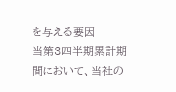を与える要因
当第3四半期累計期間において、当社の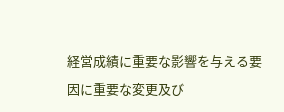経営成績に重要な影響を与える要因に重要な変更及び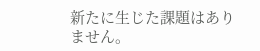新たに生じた課題はありません。